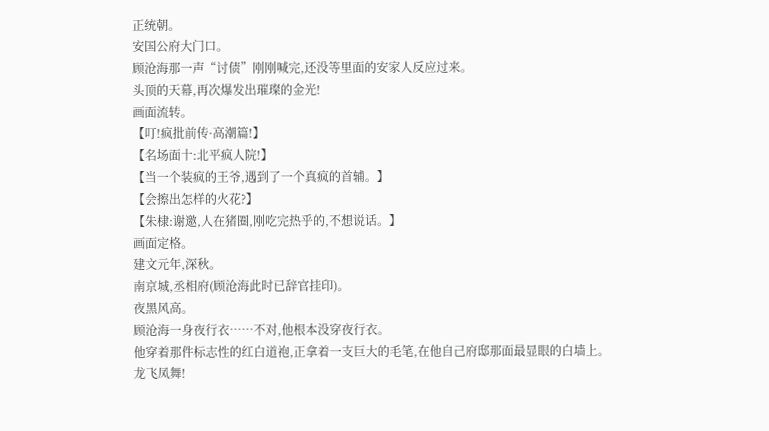正统朝。
安国公府大门口。
顾沧海那一声“讨债”刚刚喊完,还没等里面的安家人反应过来。
头顶的天幕,再次爆发出璀璨的金光!
画面流转。
【叮!疯批前传·高潮篇!】
【名场面十:北平疯人院!】
【当一个装疯的王爷,遇到了一个真疯的首辅。】
【会擦出怎样的火花?】
【朱棣:谢邀,人在猪圈,刚吃完热乎的,不想说话。】
画面定格。
建文元年,深秋。
南京城,丞相府(顾沧海此时已辞官挂印)。
夜黑风高。
顾沧海一身夜行衣……不对,他根本没穿夜行衣。
他穿着那件标志性的红白道袍,正拿着一支巨大的毛笔,在他自己府邸那面最显眼的白墙上。
龙飞凤舞!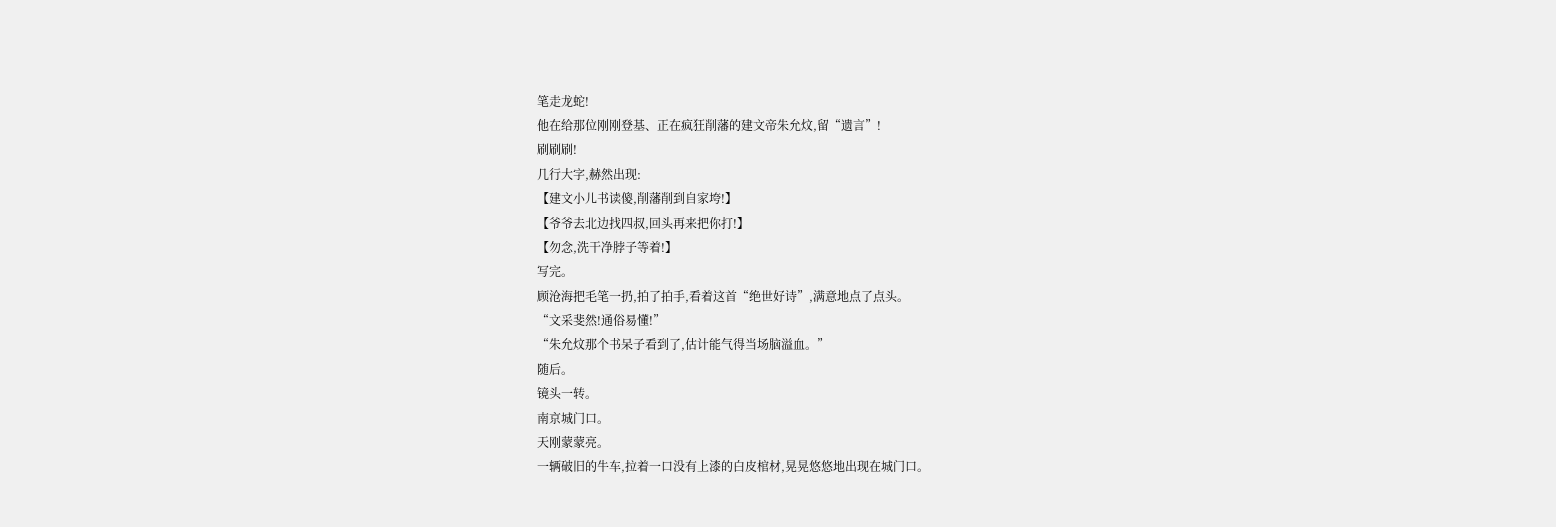笔走龙蛇!
他在给那位刚刚登基、正在疯狂削藩的建文帝朱允炆,留“遗言”!
刷刷刷!
几行大字,赫然出现:
【建文小儿书读傻,削藩削到自家垮!】
【爷爷去北边找四叔,回头再来把你打!】
【勿念,洗干净脖子等着!】
写完。
顾沧海把毛笔一扔,拍了拍手,看着这首“绝世好诗”,满意地点了点头。
“文采斐然!通俗易懂!”
“朱允炆那个书呆子看到了,估计能气得当场脑溢血。”
随后。
镜头一转。
南京城门口。
天刚蒙蒙亮。
一辆破旧的牛车,拉着一口没有上漆的白皮棺材,晃晃悠悠地出现在城门口。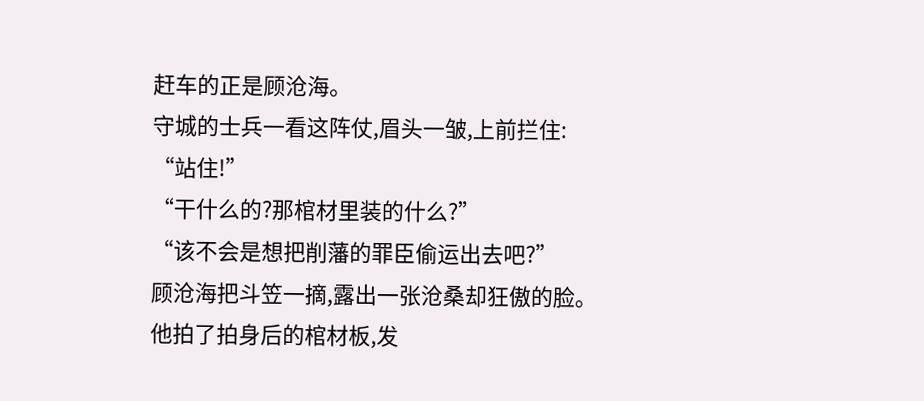赶车的正是顾沧海。
守城的士兵一看这阵仗,眉头一皱,上前拦住:
“站住!”
“干什么的?那棺材里装的什么?”
“该不会是想把削藩的罪臣偷运出去吧?”
顾沧海把斗笠一摘,露出一张沧桑却狂傲的脸。
他拍了拍身后的棺材板,发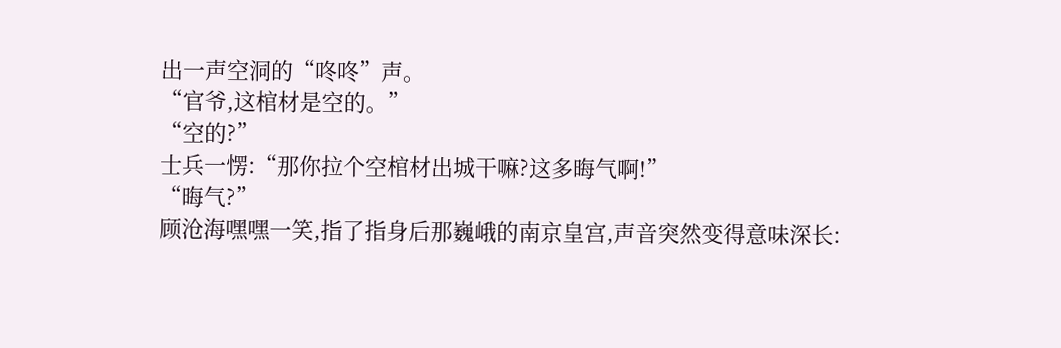出一声空洞的“咚咚”声。
“官爷,这棺材是空的。”
“空的?”
士兵一愣:“那你拉个空棺材出城干嘛?这多晦气啊!”
“晦气?”
顾沧海嘿嘿一笑,指了指身后那巍峨的南京皇宫,声音突然变得意味深长: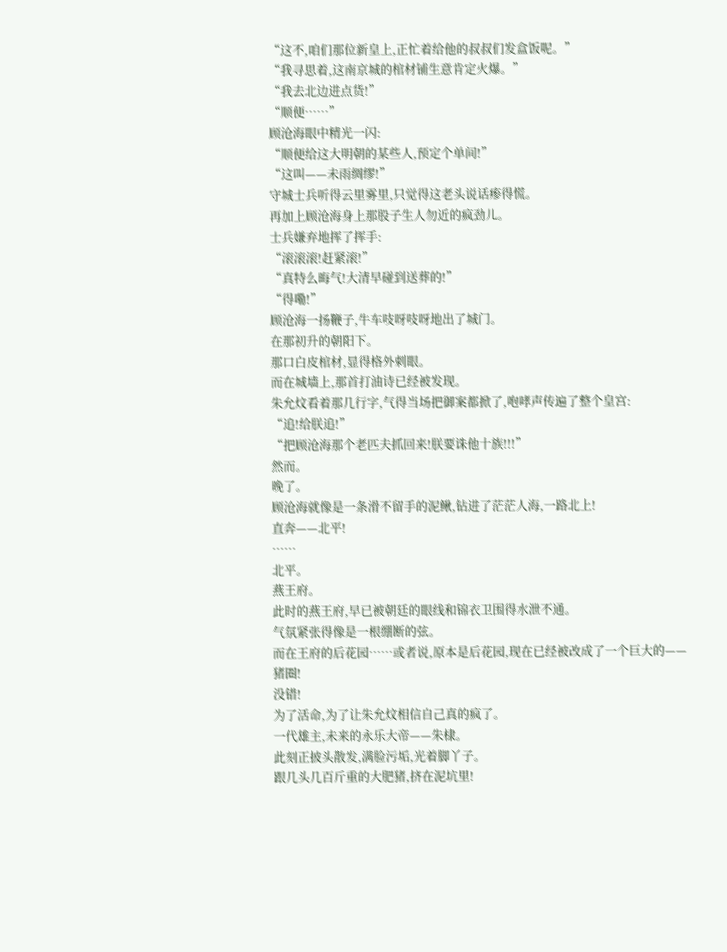“这不,咱们那位新皇上,正忙着给他的叔叔们发盒饭呢。”
“我寻思着,这南京城的棺材铺生意肯定火爆。”
“我去北边进点货!”
“顺便……”
顾沧海眼中精光一闪:
“顺便给这大明朝的某些人,预定个单间!”
“这叫——未雨绸缪!”
守城士兵听得云里雾里,只觉得这老头说话瘆得慌。
再加上顾沧海身上那股子生人勿近的疯劲儿。
士兵嫌弃地挥了挥手:
“滚滚滚!赶紧滚!”
“真特么晦气!大清早碰到送葬的!”
“得嘞!”
顾沧海一扬鞭子,牛车吱呀吱呀地出了城门。
在那初升的朝阳下。
那口白皮棺材,显得格外刺眼。
而在城墙上,那首打油诗已经被发现。
朱允炆看着那几行字,气得当场把御案都掀了,咆哮声传遍了整个皇宫:
“追!给朕追!”
“把顾沧海那个老匹夫抓回来!朕要诛他十族!!!”
然而。
晚了。
顾沧海就像是一条滑不留手的泥鳅,钻进了茫茫人海,一路北上!
直奔——北平!
……
北平。
燕王府。
此时的燕王府,早已被朝廷的眼线和锦衣卫围得水泄不通。
气氛紧张得像是一根绷断的弦。
而在王府的后花园……或者说,原本是后花园,现在已经被改成了一个巨大的——
猪圈!
没错!
为了活命,为了让朱允炆相信自己真的疯了。
一代雄主,未来的永乐大帝——朱棣。
此刻正披头散发,满脸污垢,光着脚丫子。
跟几头几百斤重的大肥猪,挤在泥坑里!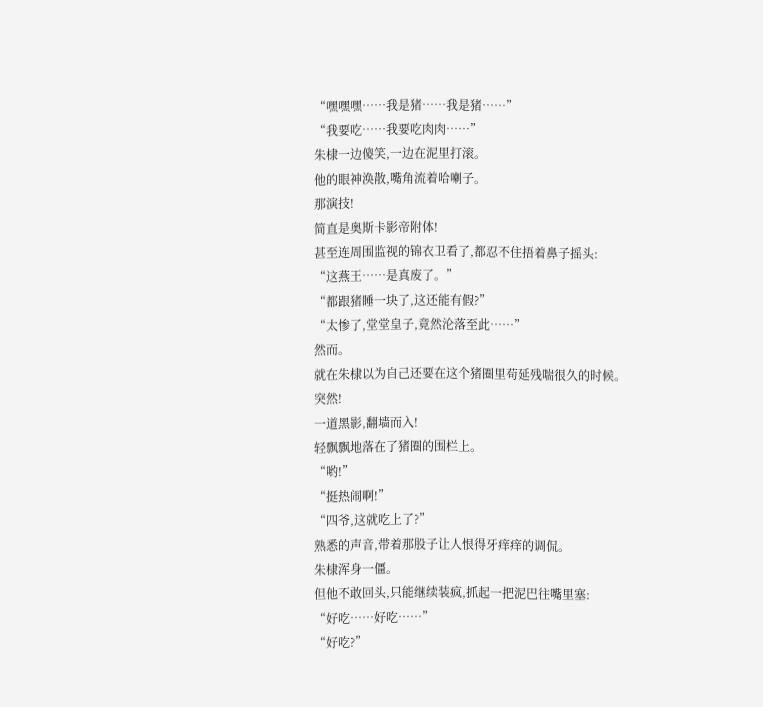“嘿嘿嘿……我是猪……我是猪……”
“我要吃……我要吃肉肉……”
朱棣一边傻笑,一边在泥里打滚。
他的眼神涣散,嘴角流着哈喇子。
那演技!
简直是奥斯卡影帝附体!
甚至连周围监视的锦衣卫看了,都忍不住捂着鼻子摇头:
“这燕王……是真废了。”
“都跟猪睡一块了,这还能有假?”
“太惨了,堂堂皇子,竟然沦落至此……”
然而。
就在朱棣以为自己还要在这个猪圈里苟延残喘很久的时候。
突然!
一道黑影,翻墙而入!
轻飘飘地落在了猪圈的围栏上。
“哟!”
“挺热闹啊!”
“四爷,这就吃上了?”
熟悉的声音,带着那股子让人恨得牙痒痒的调侃。
朱棣浑身一僵。
但他不敢回头,只能继续装疯,抓起一把泥巴往嘴里塞:
“好吃……好吃……”
“好吃?”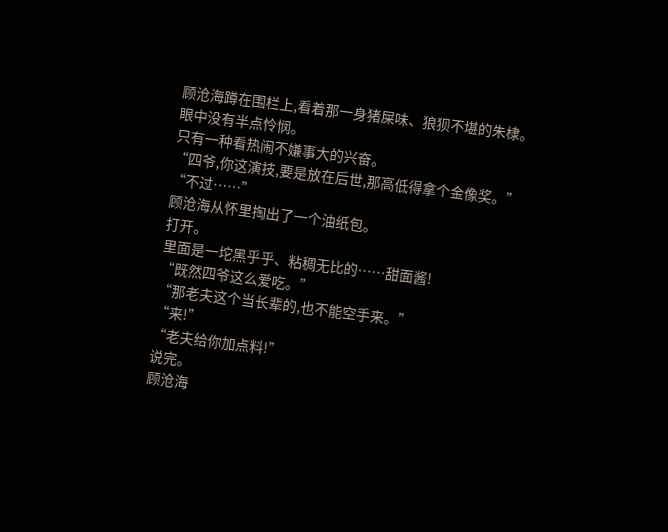顾沧海蹲在围栏上,看着那一身猪屎味、狼狈不堪的朱棣。
眼中没有半点怜悯。
只有一种看热闹不嫌事大的兴奋。
“四爷,你这演技,要是放在后世,那高低得拿个金像奖。”
“不过……”
顾沧海从怀里掏出了一个油纸包。
打开。
里面是一坨黑乎乎、粘稠无比的……甜面酱!
“既然四爷这么爱吃。”
“那老夫这个当长辈的,也不能空手来。”
“来!”
“老夫给你加点料!”
说完。
顾沧海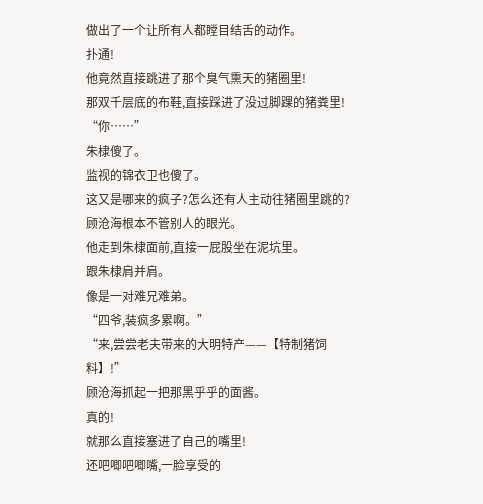做出了一个让所有人都瞠目结舌的动作。
扑通!
他竟然直接跳进了那个臭气熏天的猪圈里!
那双千层底的布鞋,直接踩进了没过脚踝的猪粪里!
“你……”
朱棣傻了。
监视的锦衣卫也傻了。
这又是哪来的疯子?怎么还有人主动往猪圈里跳的?
顾沧海根本不管别人的眼光。
他走到朱棣面前,直接一屁股坐在泥坑里。
跟朱棣肩并肩。
像是一对难兄难弟。
“四爷,装疯多累啊。”
“来,尝尝老夫带来的大明特产——【特制猪饲料】!”
顾沧海抓起一把那黑乎乎的面酱。
真的!
就那么直接塞进了自己的嘴里!
还吧唧吧唧嘴,一脸享受的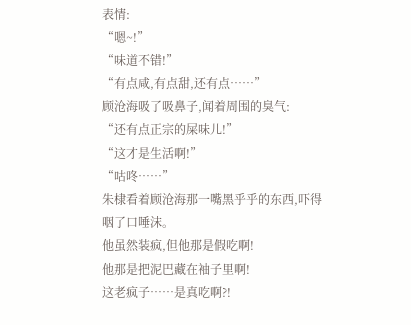表情:
“嗯~!”
“味道不错!”
“有点咸,有点甜,还有点……”
顾沧海吸了吸鼻子,闻着周围的臭气:
“还有点正宗的屎味儿!”
“这才是生活啊!”
“咕咚……”
朱棣看着顾沧海那一嘴黑乎乎的东西,吓得咽了口唾沫。
他虽然装疯,但他那是假吃啊!
他那是把泥巴藏在袖子里啊!
这老疯子……是真吃啊?!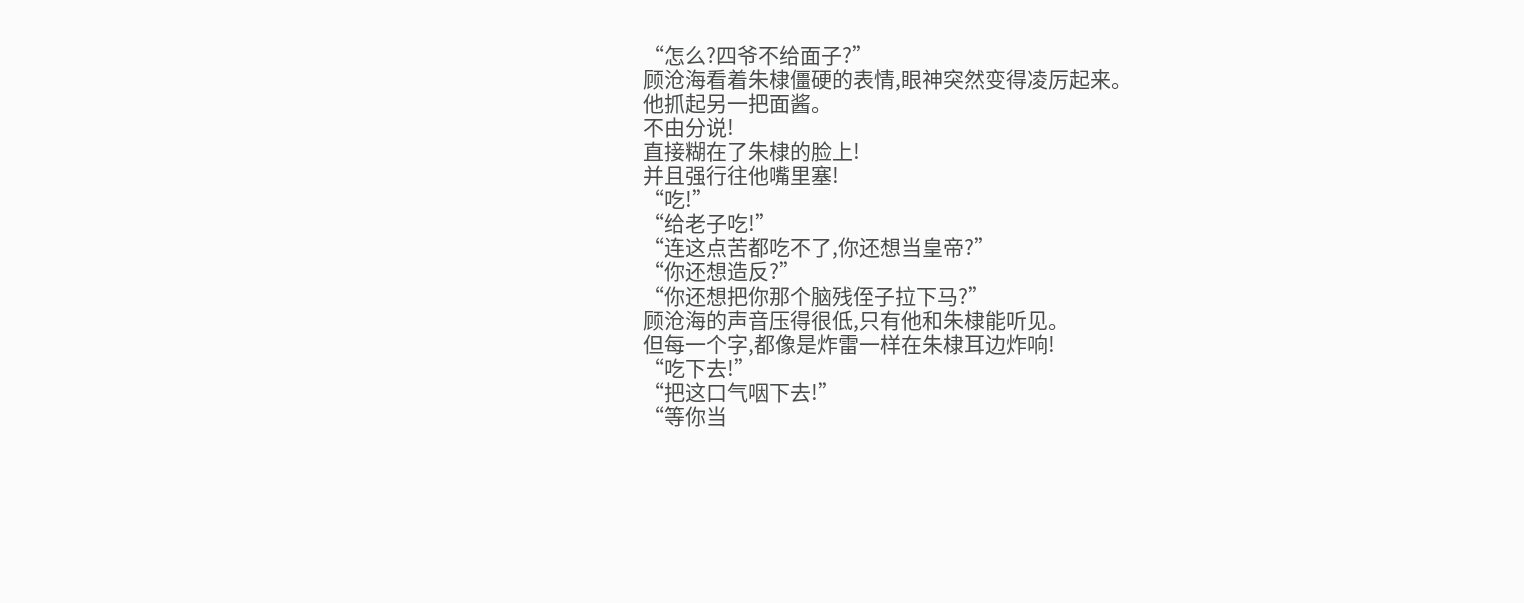“怎么?四爷不给面子?”
顾沧海看着朱棣僵硬的表情,眼神突然变得凌厉起来。
他抓起另一把面酱。
不由分说!
直接糊在了朱棣的脸上!
并且强行往他嘴里塞!
“吃!”
“给老子吃!”
“连这点苦都吃不了,你还想当皇帝?”
“你还想造反?”
“你还想把你那个脑残侄子拉下马?”
顾沧海的声音压得很低,只有他和朱棣能听见。
但每一个字,都像是炸雷一样在朱棣耳边炸响!
“吃下去!”
“把这口气咽下去!”
“等你当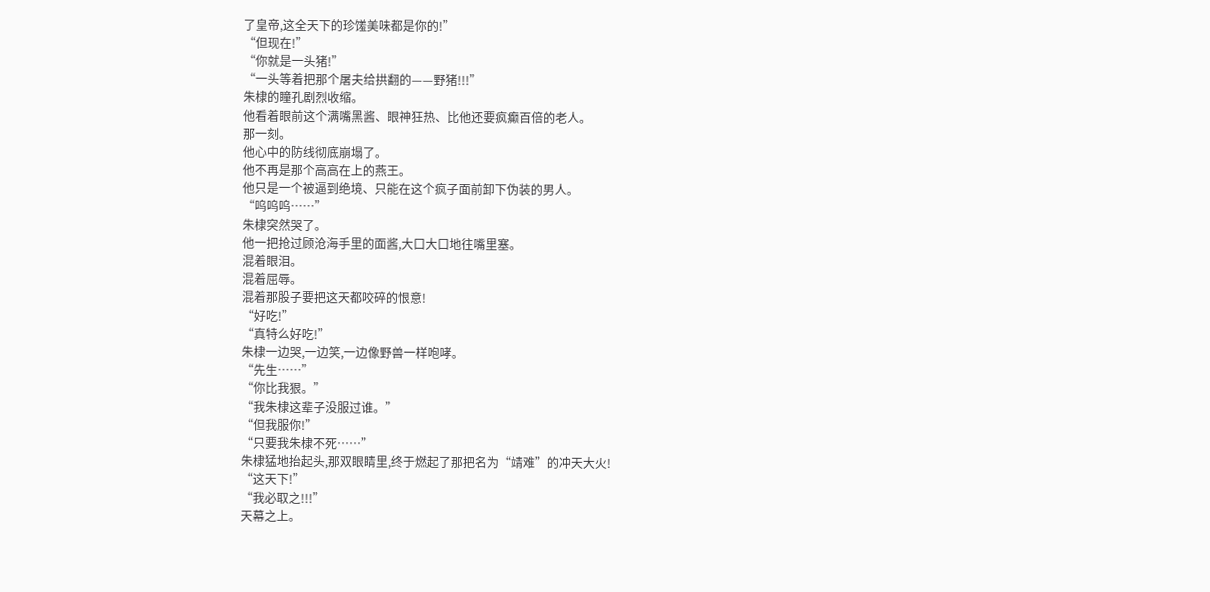了皇帝,这全天下的珍馐美味都是你的!”
“但现在!”
“你就是一头猪!”
“一头等着把那个屠夫给拱翻的——野猪!!!”
朱棣的瞳孔剧烈收缩。
他看着眼前这个满嘴黑酱、眼神狂热、比他还要疯癫百倍的老人。
那一刻。
他心中的防线彻底崩塌了。
他不再是那个高高在上的燕王。
他只是一个被逼到绝境、只能在这个疯子面前卸下伪装的男人。
“呜呜呜……”
朱棣突然哭了。
他一把抢过顾沧海手里的面酱,大口大口地往嘴里塞。
混着眼泪。
混着屈辱。
混着那股子要把这天都咬碎的恨意!
“好吃!”
“真特么好吃!”
朱棣一边哭,一边笑,一边像野兽一样咆哮。
“先生……”
“你比我狠。”
“我朱棣这辈子没服过谁。”
“但我服你!”
“只要我朱棣不死……”
朱棣猛地抬起头,那双眼睛里,终于燃起了那把名为“靖难”的冲天大火!
“这天下!”
“我必取之!!!”
天幕之上。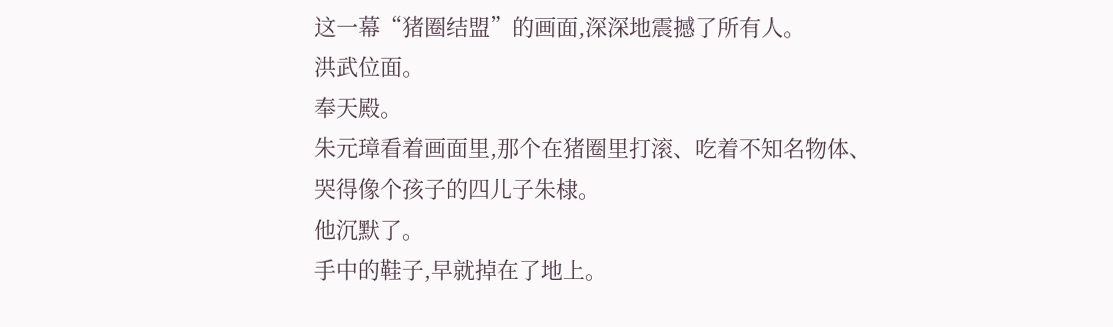这一幕“猪圈结盟”的画面,深深地震撼了所有人。
洪武位面。
奉天殿。
朱元璋看着画面里,那个在猪圈里打滚、吃着不知名物体、哭得像个孩子的四儿子朱棣。
他沉默了。
手中的鞋子,早就掉在了地上。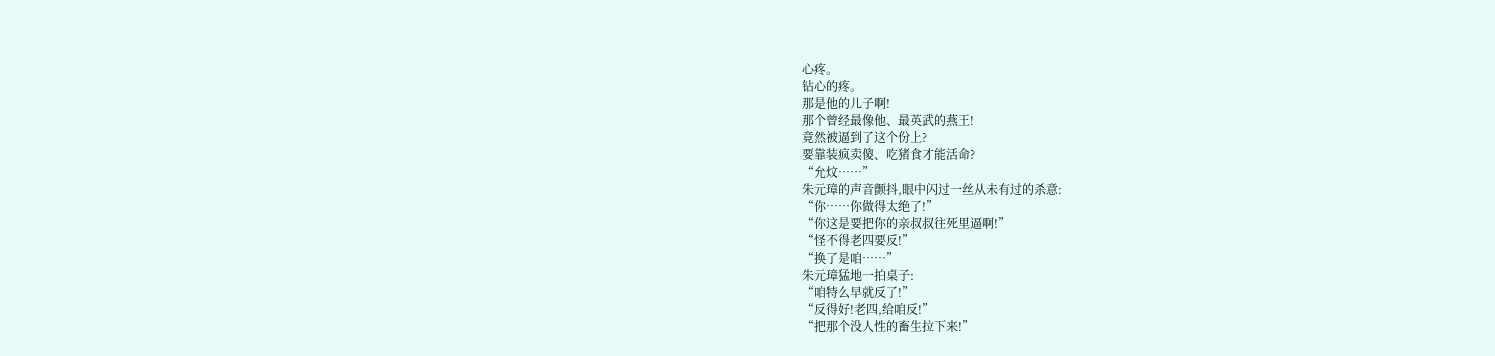心疼。
钻心的疼。
那是他的儿子啊!
那个曾经最像他、最英武的燕王!
竟然被逼到了这个份上?
要靠装疯卖傻、吃猪食才能活命?
“允炆……”
朱元璋的声音颤抖,眼中闪过一丝从未有过的杀意:
“你……你做得太绝了!”
“你这是要把你的亲叔叔往死里逼啊!”
“怪不得老四要反!”
“换了是咱……”
朱元璋猛地一拍桌子:
“咱特么早就反了!”
“反得好!老四,给咱反!”
“把那个没人性的畜生拉下来!”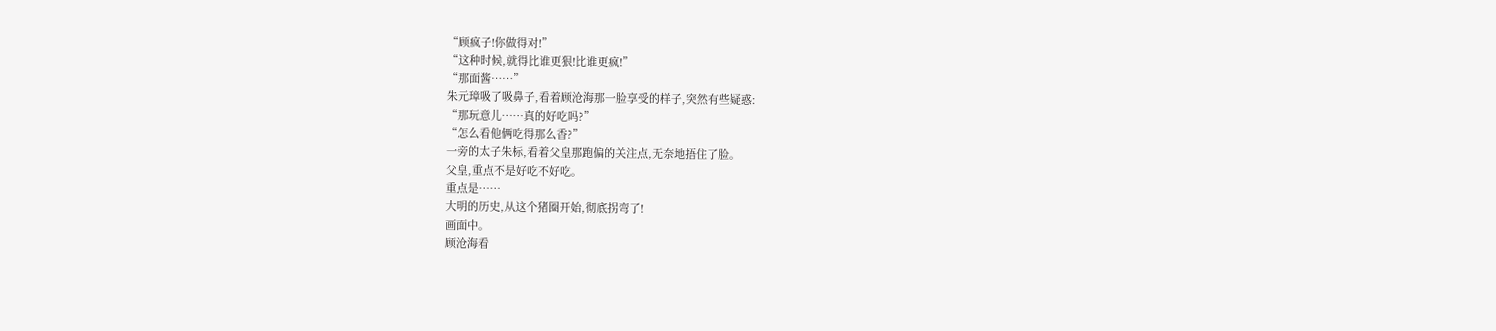“顾疯子!你做得对!”
“这种时候,就得比谁更狠!比谁更疯!”
“那面酱……”
朱元璋吸了吸鼻子,看着顾沧海那一脸享受的样子,突然有些疑惑:
“那玩意儿……真的好吃吗?”
“怎么看他俩吃得那么香?”
一旁的太子朱标,看着父皇那跑偏的关注点,无奈地捂住了脸。
父皇,重点不是好吃不好吃。
重点是……
大明的历史,从这个猪圈开始,彻底拐弯了!
画面中。
顾沧海看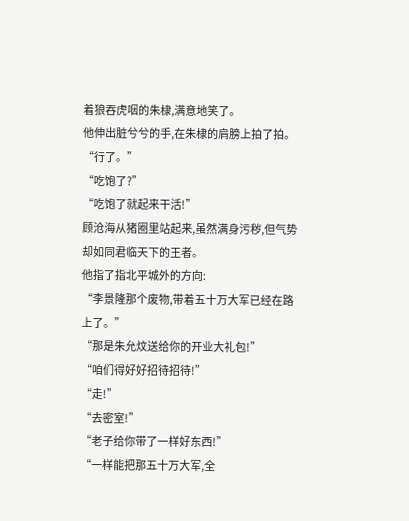着狼吞虎咽的朱棣,满意地笑了。
他伸出脏兮兮的手,在朱棣的肩膀上拍了拍。
“行了。”
“吃饱了?”
“吃饱了就起来干活!”
顾沧海从猪圈里站起来,虽然满身污秽,但气势却如同君临天下的王者。
他指了指北平城外的方向:
“李景隆那个废物,带着五十万大军已经在路上了。”
“那是朱允炆送给你的开业大礼包!”
“咱们得好好招待招待!”
“走!”
“去密室!”
“老子给你带了一样好东西!”
“一样能把那五十万大军,全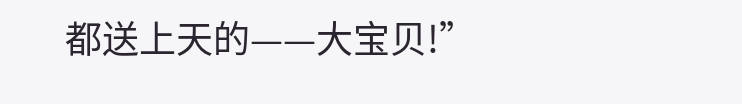都送上天的——大宝贝!”